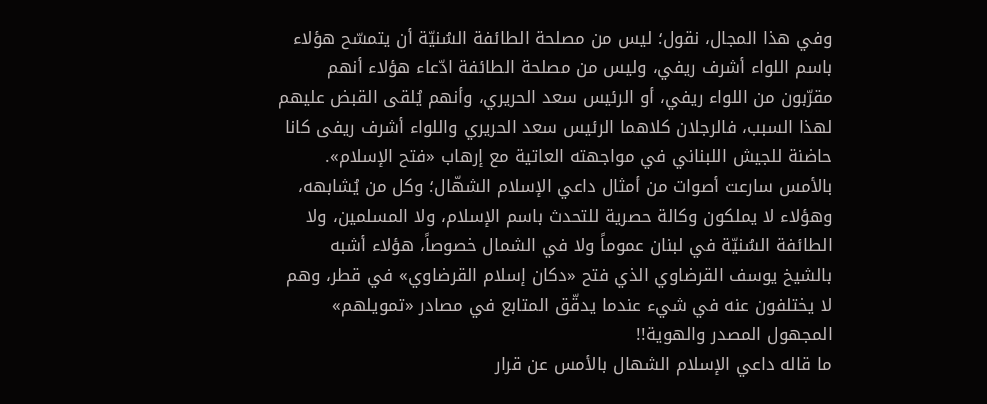وفي هذا المجال، نقول؛ ليس من مصلحة الطائفة السُنيّة أن يتمسّح هؤلاء باسم اللواء أشرف ريفي، وليس من مصلحة الطائفة ادّعاء هؤلاء أنهم مقرّبون من اللواء ريفي، أو الرئيس سعد الحريري، وأنهم يُلقى القبض عليهم لهذا السبب، فالرجلان كلاهما الرئيس سعد الحريري واللواء أشرف ريفى كانا حاضنة للجيش اللبناني في مواجهته العاتية مع إرهاب «فتح الإسلام».
بالأمس سارعت أصوات من أمثال داعي الإسلام الشهّال؛ وكل من يُشابهه، وهؤلاء لا يملكون وكالة حصرية للتحدث باسم الإسلام، ولا المسلمين، ولا الطائفة السُنيّة في لبنان عموماً ولا في الشمال خصوصاً، هؤلاء أشبه بالشيخ يوسف القرضاوي الذي فتح «دكان إسلام القرضاوي» في قطر، وهم لا يختلفون عنه في شيء عندما يدقّق المتابع في مصادر «تمويلهم» المجهول المصدر والهوية!!
ما قاله داعي الإسلام الشهال بالأمس عن قرار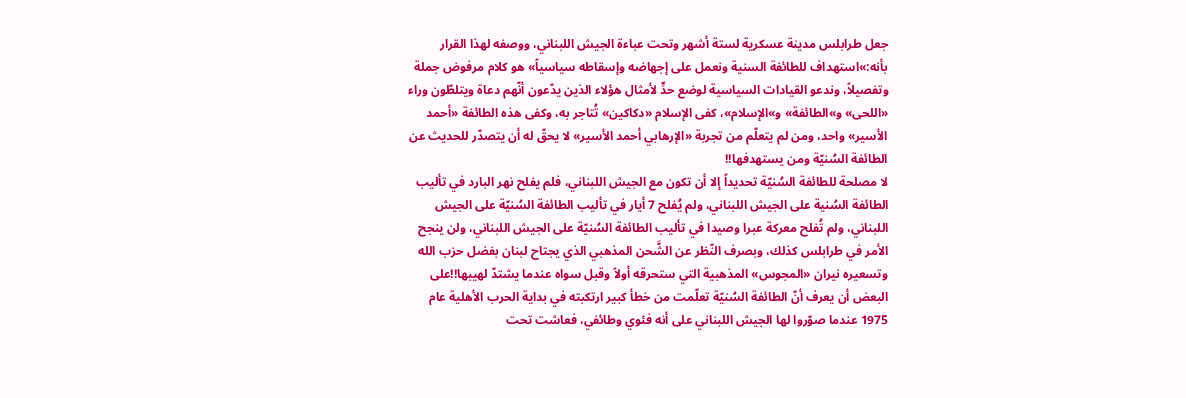جعل طرابلس مدينة عسكرية لستة أشهر وتحت عباءة الجيش اللبناني، ووصفه لهذا القرار بأنه:»استهداف للطائفة السنية ونعمل على إجهاضه وإسقاطه سياسياً» هو كلام مرفوض جملة وتفصيلاً، وندعو القيادات السياسية لوضع حدٍّ لأمثال هؤلاء الذين يدّعون أنّهم دعاة ويتلطّون وراء «اللحى» و»الطائفة» و»الإسلام»، كفى الإسلام «دكاكين» تُتاجر به، وكفى هذه الطائفة «أحمد الأسير» واحد، ومن لم يتعلّم من تجربة «الإرهابي أحمد الأسير» لا يحقّ له أن يتصدّر للحديث عن الطائفة السُنيّة ومن يستهدفها!!
لا مصلحة للطائفة السُنيّة تحديداً إلا أن تكون مع الجيش اللبناني، فلم يفلح نهر البارد في تأليب الطائفة السُنية على الجيش اللبناني، ولم يُفلح 7 أيار في تأليب الطائفة السُنيّة على الجيش اللبناني، ولم تُفلح معركة عبرا وصيدا في تأليب الطائفة السُنيّة على الجيش اللبناني، ولن ينجح الأمر في طرابلس كذلك، وبصرف النّظر عن الشَّحن المذهبي الذي يجتاح لبنان بفضل حزب الله وتسعيره نيران «المجوس» المذهبية التي ستحرقه أولاً وقبل سواه عندما يشتدّ لهيبها!!على البعض أن يعرف أنّ الطائفة السُنيّة تعلّمت من خطأ كبير ارتكبته في بداية الحرب الأهلية عام 1975 عندما صوّروا لها الجيش اللبناني على أنه فئوي وطائفي، فعاشت تحت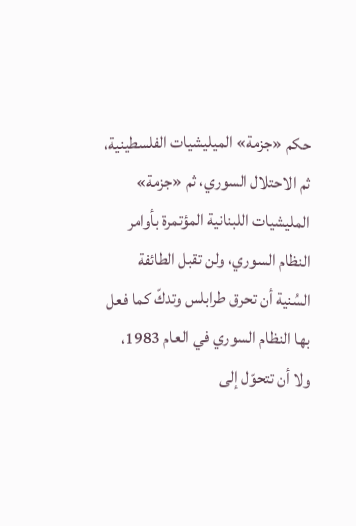حكم «جزمة» الميليشيات الفلسطينية، ثم الاحتلال السوري، ثم «جزمة» المليشيات اللبنانية المؤتمرة بأوامر النظام السوري، ولن تقبل الطائفة السُنية أن تحرق طرابلس وتدكّ كما فعل بها النظام السوري في العام 1983، ولا أن تتحوّل إلى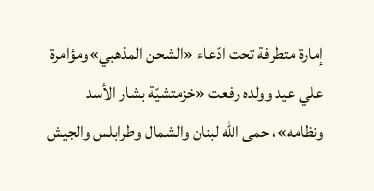إمارة متطرفة تحت ادّعاء «الشحن المذهبي»ومؤامرة علي عيد وولده رفعت «خزمتشيّة بشار الأسد ونظامه»، حمى الله لبنان والشمال وطرابلس والجيش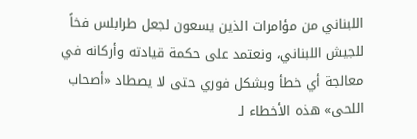اللبناني من مؤامرات الذين يسعون لجعل طرابلس فخاً للجيش اللبناني، ونعتمد على حكمة قيادته وأركانه في معالجة أي خطأ وبشكل فوري حتى لا يصطاد «أصحاب اللحى» هذه الأخطاء لـ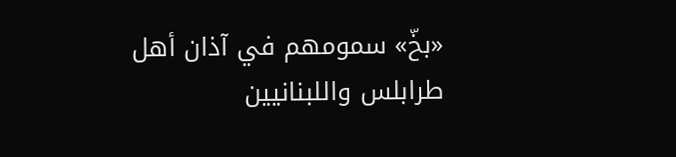«بخّ» سمومهم في آذان أهل طرابلس واللبنانيين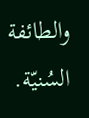والطائفة السُنيّة.